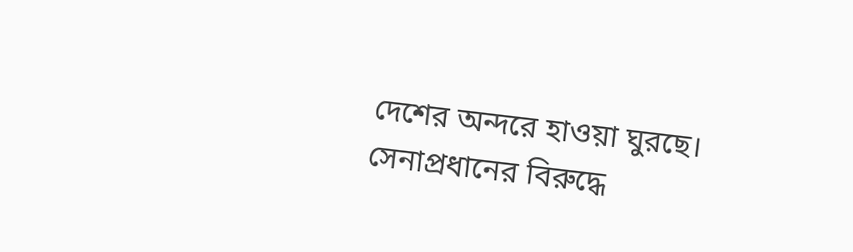দেশের অন্দরে হাওয়া ঘুরছে। সেনাপ্রধানের বিরুদ্ধে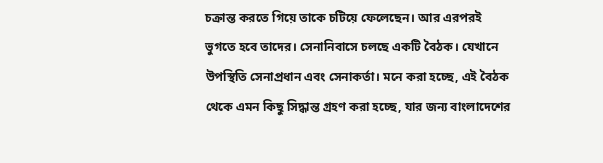চক্রান্ত করতে গিয়ে তাকে চটিয়ে ফেলেছেন। আর এরপরই ভুগতে হবে তাদের। সেনানিবাসে চলছে একটি বৈঠক। যেখানে উপস্থিতি সেনাপ্রধান এবং সেনাকর্তা। মনে করা হচ্ছে, এই বৈঠক থেকে এমন কিছু সিদ্ধান্ত গ্রহণ করা হচ্ছে, যার জন্য বাংলাদেশের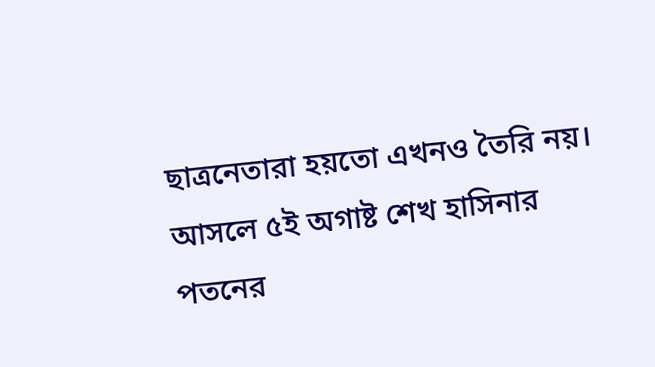ছাত্রনেতারা হয়তো এখনও তৈরি নয়।
আসলে ৫ই অগাষ্ট শেখ হাসিনার পতনের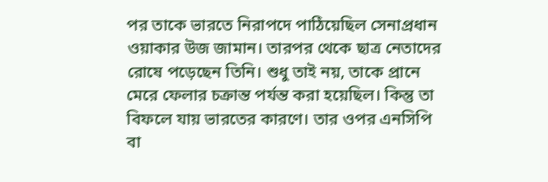পর তাকে ভারতে নিরাপদে পাঠিয়েছিল সেনাপ্রধান ওয়াকার উজ জামান। তারপর থেকে ছাত্র নেতাদের রোষে পড়েছেন তিনি। শুধু তাই নয়, তাকে প্রানে মেরে ফেলার চক্রান্ত পর্যন্ত করা হয়েছিল। কিন্তু তা বিফলে যায় ভারতের কারণে। তার ওপর এনসিপি বা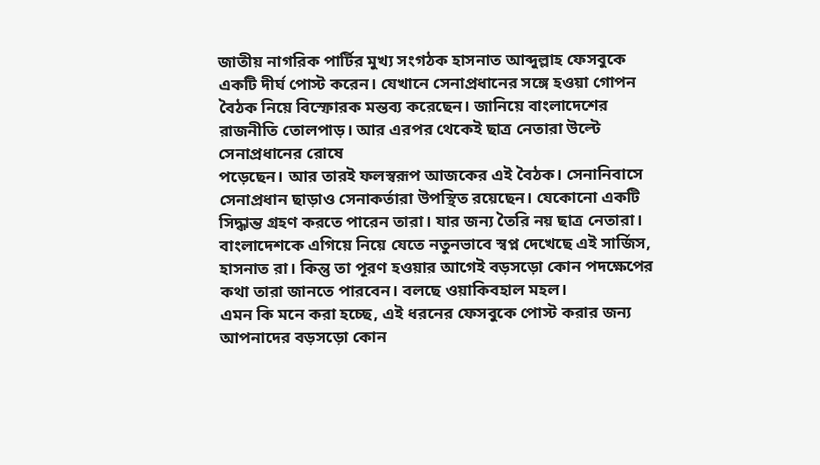জাতীয় নাগরিক পার্টির মুখ্য সংগঠক হাসনাত আব্দুল্লাহ ফেসবুকে একটি দীর্ঘ পোস্ট করেন। যেখানে সেনাপ্রধানের সঙ্গে হওয়া গোপন বৈঠক নিয়ে বিস্ফোরক মন্তব্য করেছেন। জানিয়ে বাংলাদেশের রাজনীতি তোলপাড়। আর এরপর থেকেই ছাত্র নেতারা উল্টে সেনাপ্রধানের রোষে
পড়েছেন। আর তারই ফলস্বরূপ আজকের এই বৈঠক। সেনানিবাসে সেনাপ্রধান ছাড়াও সেনাকর্তারা উপস্থিত রয়েছেন। যেকোনো একটি সিদ্ধান্ত গ্রহণ করতে পারেন তারা। যার জন্য তৈরি নয় ছাত্র নেতারা। বাংলাদেশকে এগিয়ে নিয়ে যেতে নতুনভাবে স্বপ্ন দেখেছে এই সার্জিস, হাসনাত রা। কিন্তু তা পূরণ হওয়ার আগেই বড়সড়ো কোন পদক্ষেপের কথা তারা জানতে পারবেন। বলছে ওয়াকিবহাল মহল।
এমন কি মনে করা হচ্ছে, এই ধরনের ফেসবুকে পোস্ট করার জন্য আপনাদের বড়সড়ো কোন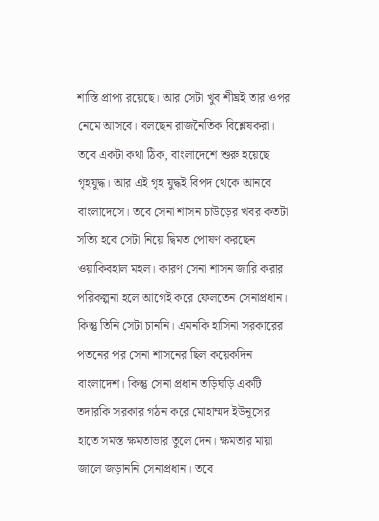শাস্তি প্রাপ্য রয়েছে। আর সেটা খুব শীঘ্রই তার ওপর নেমে আসবে। বলছেন রাজনৈতিক বিশ্লেষকরা। তবে একটা কথা ঠিক, বাংলাদেশে শুরু হয়েছে গৃহযুদ্ধ। আর এই গৃহ যুদ্ধই বিপদ থেকে আনবে বাংলাদেসে। তবে সেনা শাসন চাউড়ের খবর কতটা সত্যি হবে সেটা নিয়ে দ্বিমত পোষণ করছেন ওয়াকিবহাল মহল। কারণ সেনা শাসন জারি করার পরিকল্পনা হলে আগেই করে ফেলতেন সেনাপ্রধান। কিন্তু তিনি সেটা চাননি। এমনকি হাসিনা সরকারের পতনের পর সেনা শাসনের ছিল কয়েকদিন বাংলাদেশ। কিন্তু সেনা প্রধান তড়িঘড়ি একটি তদারকি সরকার গঠন করে মোহাম্মদ ইউনূসের হাতে সমস্ত ক্ষমতাভার তুলে দেন। ক্ষমতার মায়া জালে জড়াননি সেনাপ্রধান। তবে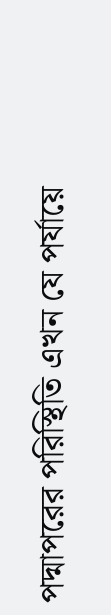পদ্মাপরের পরিস্থিতি এখন যে পর্যায়ে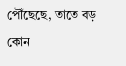পৌঁছেছে, তাতে বড় কোন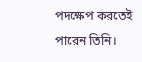পদক্ষেপ করতেই পারেন তিনি।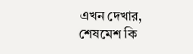এখন দেখার, শেষমেশ কি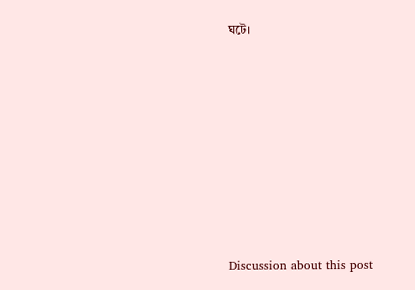ঘটে।












Discussion about this post